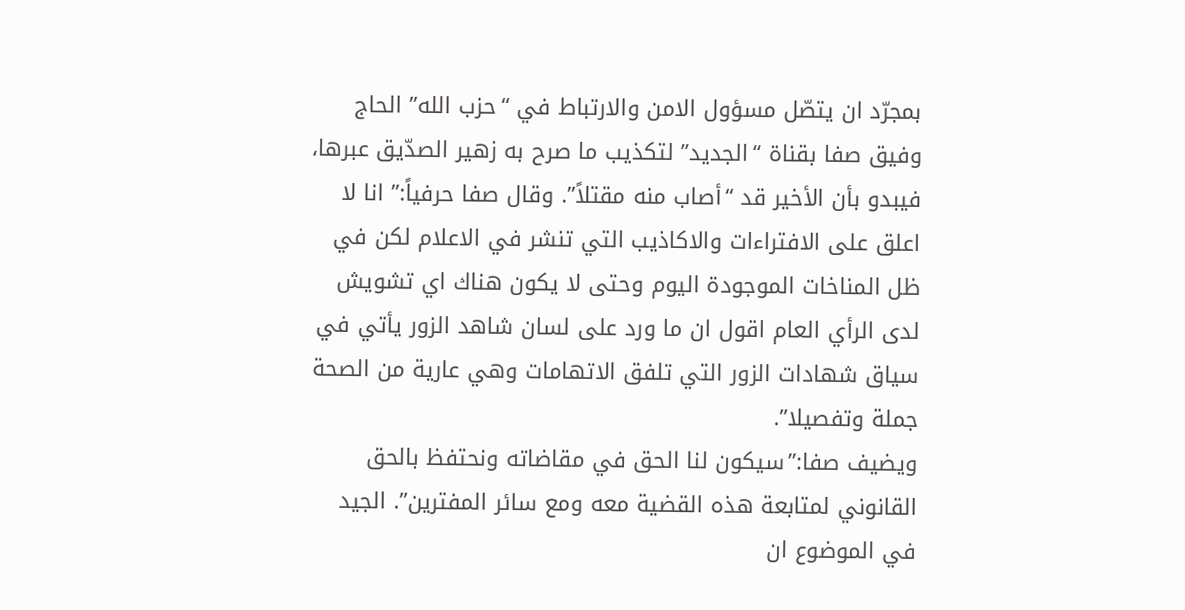بمجرّد ان يتصّل مسؤول الامن والارتباط في “حزب الله” الحاج وفيق صفا بقناة “الجديد” لتكذيب ما صرح به زهير الصدّيق عبرها، فيبدو بأن الأخير قد “أصاب منه مقتلاً”. وقال صفا حرفياً:” انا لا اعلق على الافتراءات والاكاذيب التي تنشر في الاعلام لكن في ظل المناخات الموجودة اليوم وحتى لا يكون هناك اي تشويش لدى الرأي العام اقول ان ما ورد على لسان شاهد الزور يأتي في سياق شهادات الزور التي تلفق الاتهامات وهي عارية من الصحة جملة وتفصيلا”.
ويضيف صفا:”سيكون لنا الحق في مقاضاته ونحتفظ بالحق القانوني لمتابعة هذه القضية معه ومع سائر المفترين”. الجيد في الموضوع ان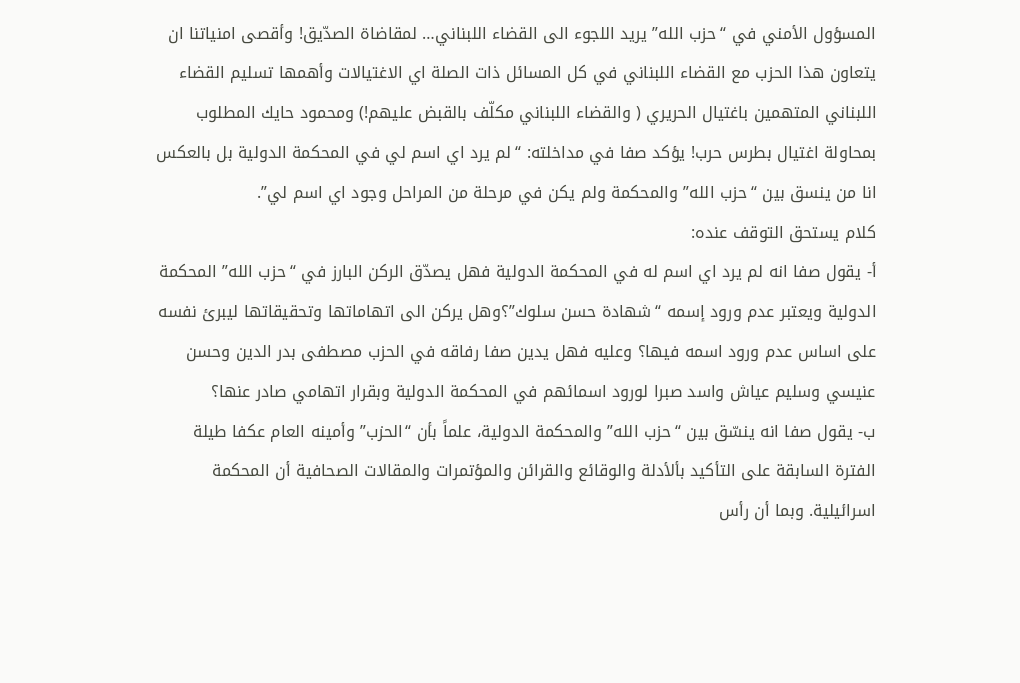المسؤول الأمني في “حزب الله” يريد اللجوء الى القضاء اللبناني… لمقاضاة الصدّيق! وأقصى امنياتنا ان يتعاون هذا الحزب مع القضاء اللبناني في كل المسائل ذات الصلة اي الاغتيالات وأهمها تسليم القضاء اللبناني المتهمين باغتيال الحريري ( والقضاء اللبناني مكلّف بالقبض عليهم!) ومحمود حايك المطلوب بمحاولة اغتيال بطرس حرب! يؤكد صفا في مداخلته: “لم يرد اي اسم لي في المحكمة الدولية بل بالعكس انا من ينسق بين “حزب الله” والمحكمة ولم يكن في مرحلة من المراحل وجود اي اسم لي”.
كلام يستحق التوقف عنده:
أ- يقول صفا انه لم يرد اي اسم له في المحكمة الدولية فهل يصدّق الركن البارز في “حزب الله” المحكمة الدولية ويعتبر عدم ورود إسمه “شهادة حسن سلوك”؟وهل يركن الى اتهاماتها وتحقيقاتها ليبرئ نفسه على اساس عدم ورود اسمه فيها؟ وعليه فهل يدين صفا رفاقه في الحزب مصطفى بدر الدين وحسن عنيسي وسليم عياش واسد صبرا لورود اسمائهم في المحكمة الدولية وبقرار اتهامي صادر عنها؟
ب- يقول صفا انه ينسّق بين “حزب الله” والمحكمة الدولية، علماً بأن “الحزب” وأمينه العام عكفا طيلة الفترة السابقة على التأكيد بألأدلة والوقائع والقرائن والمؤتمرات والمقالات الصحافية أن المحكمة اسرائيلية. وبما أن رأس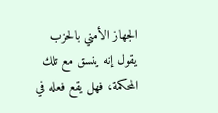الجهاز الأمني بالحزب يقول إنه ينسق مع تلك المحكمة، فهل يقع فعله في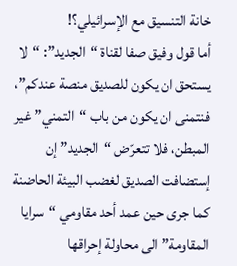خانة التنسيق مع الإسرائيلي؟!
أما قول وفيق صفا لقناة “الجديد”: “لا يستحق ان يكون للصديق منصة عندكم”، فنتمنى ان يكون من باب “التمني” غير المبطن، فلا تتعرّض “الجديد” إن إستضافت الصديق لغضب البيئة الحاضنة كما جرى حين عمد أحد مقاومي “سرايا المقاومة” الى محاولة إحراقها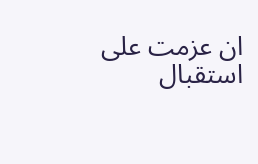ان عزمت على استقبال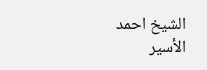الشيخ احمد الأسير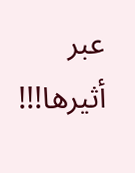عبر أثيرها!!!